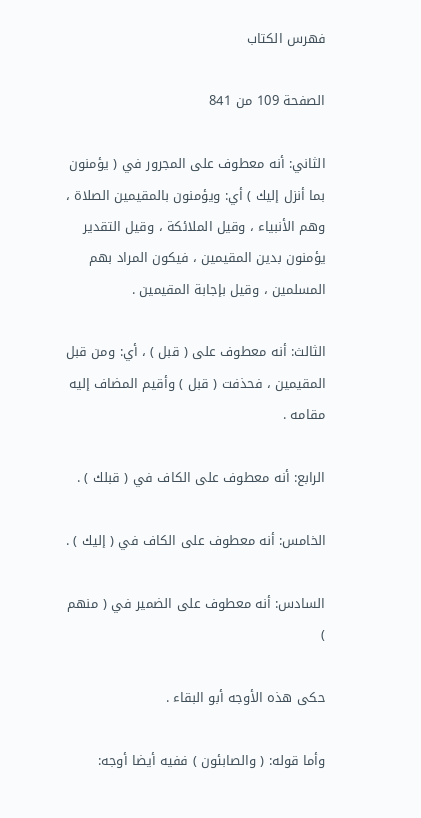فهرس الكتاب

الصفحة 109 من 841

الثاني: أنه معطوف على المجرور في ( يؤمنون بما أنزل إليك ) أي: ويؤمنون بالمقيمين الصلاة ، وهم الأنبياء ، وقيل الملائكة ، وقيل التقدير يؤمنون بدين المقيمين ، فيكون المراد بهم المسلمين ، وقيل بإجابة المقيمين .

الثالث: أنه معطوف على ( قبل ) ، أي: ومن قبل المقيمين ، فحذفت ( قبل ) وأقيم المضاف إليه مقامه .

الرابع: أنه معطوف على الكاف في ( قبلك ) .

الخامس: أنه معطوف على الكاف في ( إليك ) .

السادس: أنه معطوف على الضمير في ( منهم )

حكى هذه الأوجه أبو البقاء .

وأما قوله: ( والصابئون ) ففيه أيضا أوجه: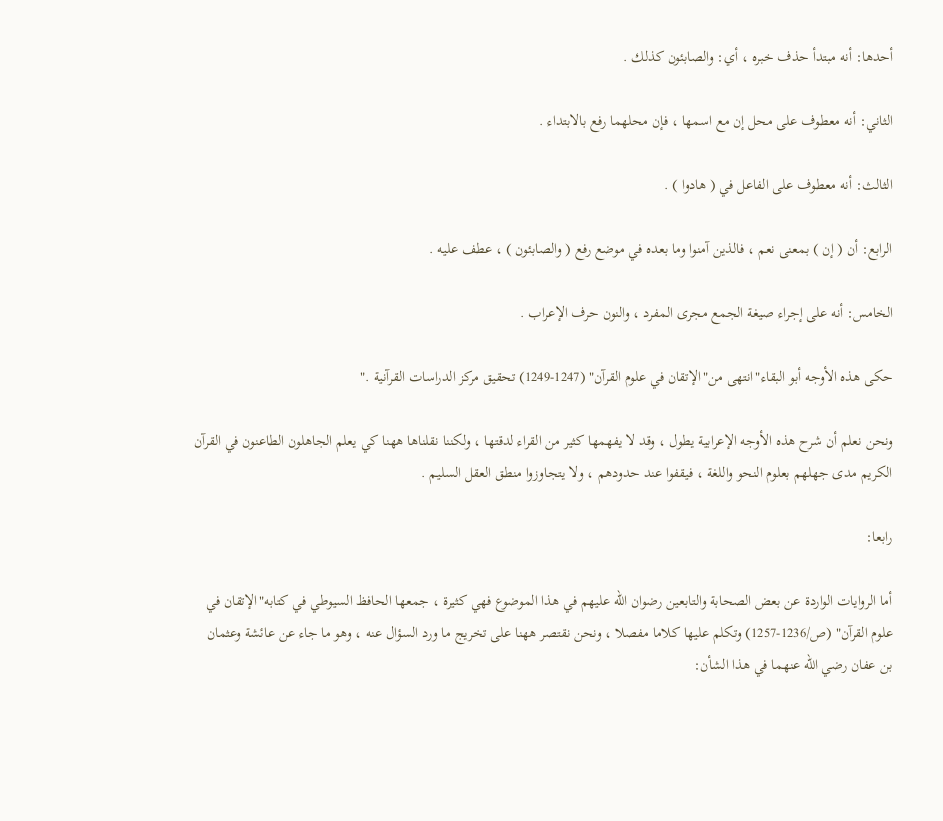أحدها: أنه مبتدأ حذف خبره ، أي: والصابئون كذلك .

الثاني: أنه معطوف على محل إن مع اسمها ، فإن محلهما رفع بالابتداء .

الثالث: أنه معطوف على الفاعل في ( هادوا ) .

الرابع: أن ( إن ) بمعنى نعم ، فالذين آمنوا وما بعده في موضع رفع ( والصابئون ) ، عطف عليه .

الخامس: أنه على إجراء صيغة الجمع مجرى المفرد ، والنون حرف الإعراب .

حكى هذه الأوجه أبو البقاء"انتهى من"الإتقان في علوم القرآن" (1247-1249) تحقيق مركز الدراسات القرآنية ."

ونحن نعلم أن شرح هذه الأوجه الإعرابية يطول ، وقد لا يفهمها كثير من القراء لدقتها ، ولكننا نقلناها ههنا كي يعلم الجاهلون الطاعنون في القرآن الكريم مدى جهلهم بعلوم النحو واللغة ، فيقفوا عند حدودهم ، ولا يتجاوزوا منطق العقل السليم .

رابعا:

أما الروايات الواردة عن بعض الصحابة والتابعين رضوان الله عليهم في هذا الموضوع فهي كثيرة ، جمعها الحافظ السيوطي في كتابه"الإتقان في علوم القرآن" (ص/1236-1257) وتكلم عليها كلاما مفصلا ، ونحن نقتصر ههنا على تخريج ما ورد السؤال عنه ، وهو ما جاء عن عائشة وعثمان بن عفان رضي الله عنهما في هذا الشأن: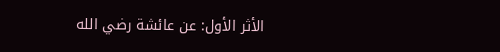الأثر الأول: عن عائشة رضي الله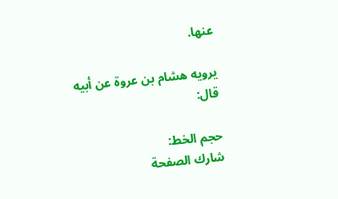عنها.

يرويه هشام بن عروة عن أبيه قال:

حجم الخط:
شارك الصفحة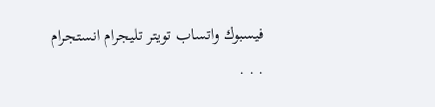فيسبوك واتساب تويتر تليجرام انستجرام
. . .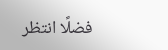فضلًا انتظر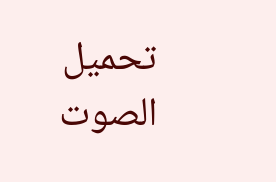تحميل الصوت